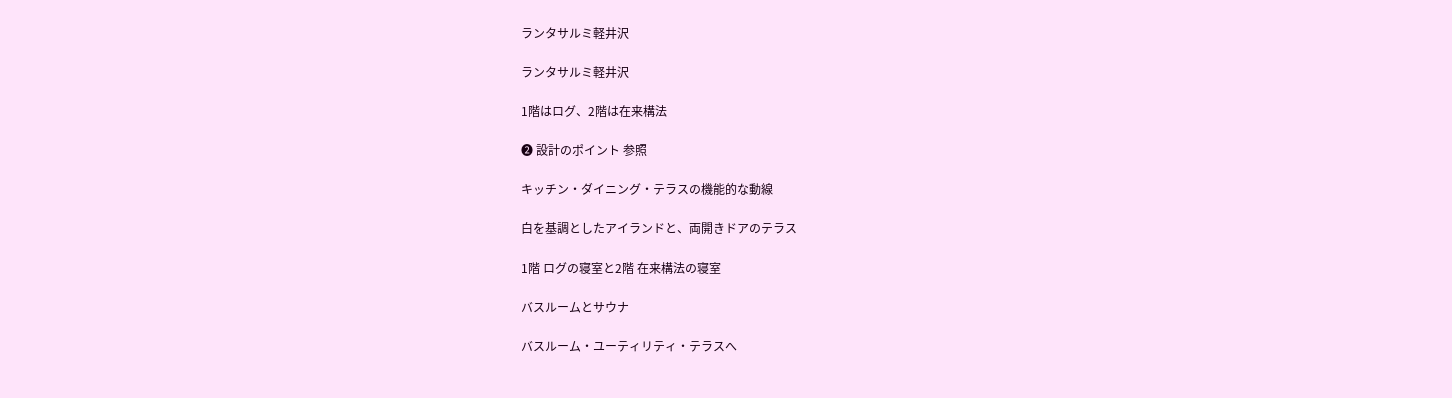ランタサルミ軽井沢

ランタサルミ軽井沢

1階はログ、2階は在来構法

❷ 設計のポイント 参照

キッチン・ダイニング・テラスの機能的な動線

白を基調としたアイランドと、両開きドアのテラス

1階 ログの寝室と2階 在来構法の寝室

バスルームとサウナ

バスルーム・ユーティリティ・テラスへ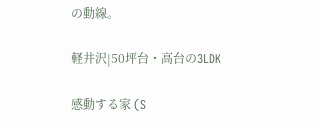の動線。

軽井沢|50坪台・高台の3LDK

感動する家 (S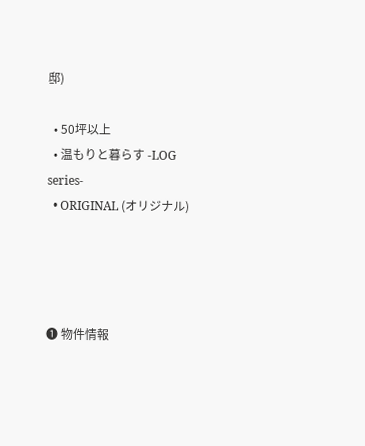邸)

  • 50坪以上
  • 温もりと暮らす -LOG series-
  • ORIGINAL (オリジナル)




❶ 物件情報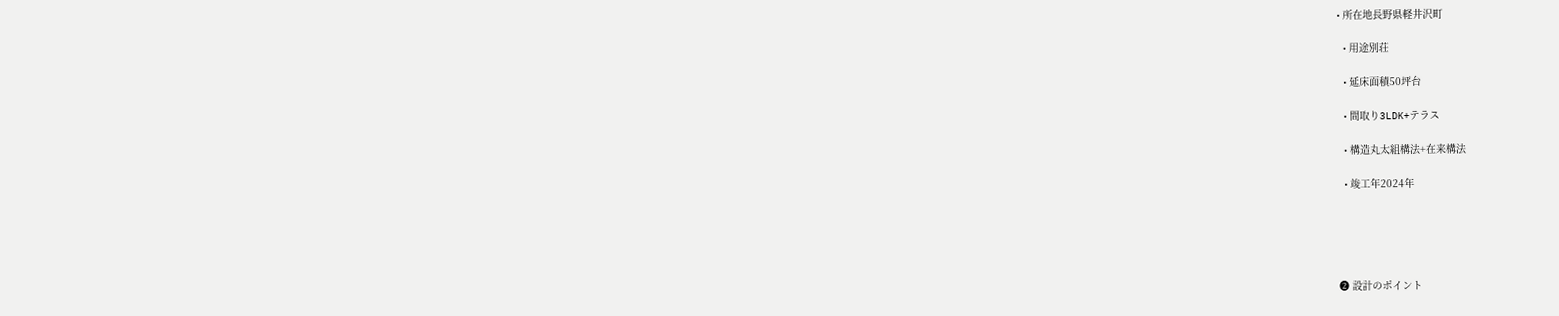• 所在地長野県軽井沢町

  • 用途別荘

  • 延床面積50坪台

  • 間取り3LDK+テラス

  • 構造丸太組構法+在来構法

  • 竣工年2024年





❷ 設計のポイント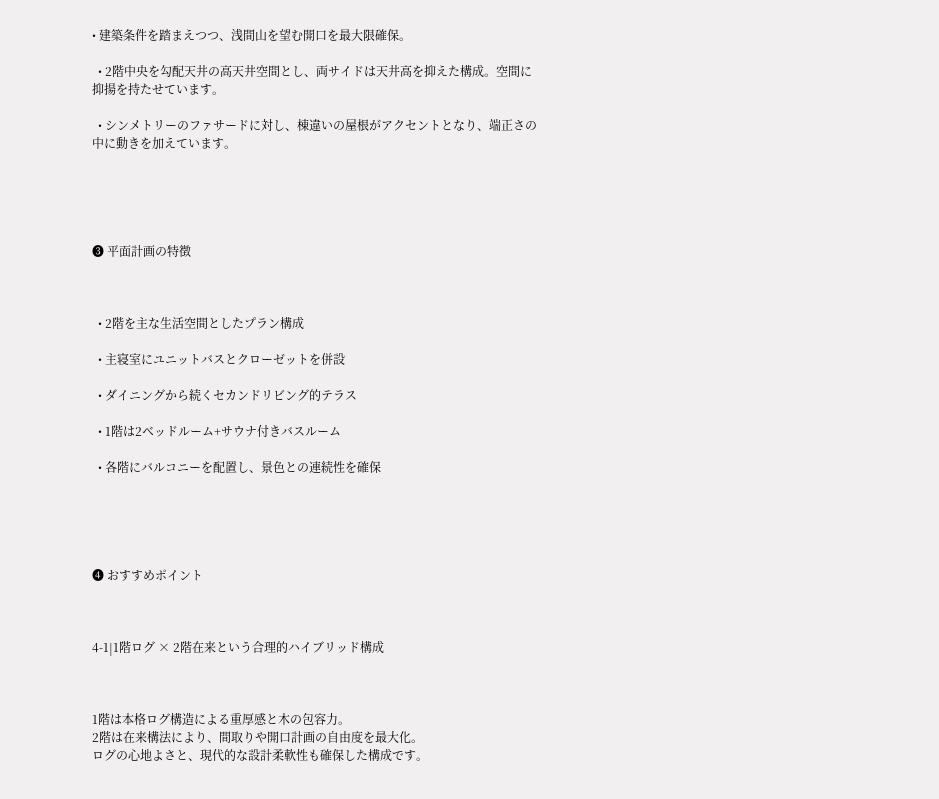• 建築条件を踏まえつつ、浅間山を望む開口を最大限確保。

  • 2階中央を勾配天井の高天井空間とし、両サイドは天井高を抑えた構成。空間に抑揚を持たせています。

  • シンメトリーのファサードに対し、棟違いの屋根がアクセントとなり、端正さの中に動きを加えています。





❸ 平面計画の特徴



  • 2階を主な生活空間としたプラン構成

  • 主寝室にユニットバスとクローゼットを併設

  • ダイニングから続くセカンドリビング的テラス

  • 1階は2ベッドルーム+サウナ付きバスルーム

  • 各階にバルコニーを配置し、景色との連続性を確保





❹ おすすめポイント



4-1|1階ログ × 2階在来という合理的ハイブリッド構成



1階は本格ログ構造による重厚感と木の包容力。
2階は在来構法により、間取りや開口計画の自由度を最大化。
ログの心地よさと、現代的な設計柔軟性も確保した構成です。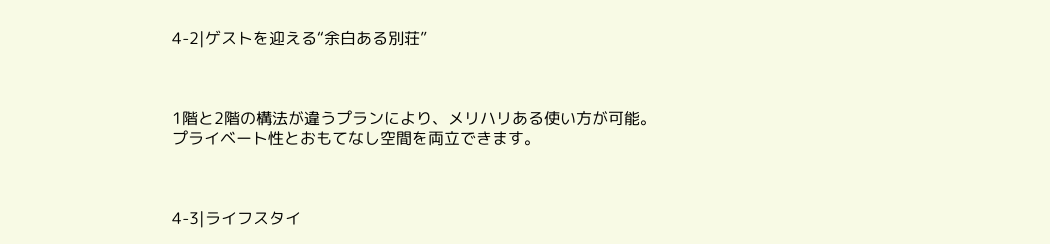4-2|ゲストを迎える“余白ある別荘”



1階と2階の構法が違うプランにより、メリハリある使い方が可能。
プライベート性とおもてなし空間を両立できます。



4-3|ライフスタイ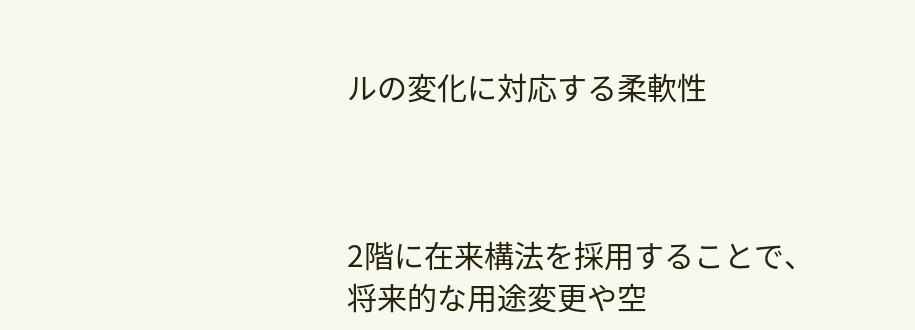ルの変化に対応する柔軟性



2階に在来構法を採用することで、
将来的な用途変更や空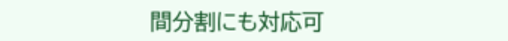間分割にも対応可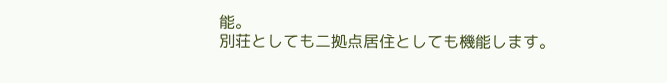能。
別荘としても二拠点居住としても機能します。